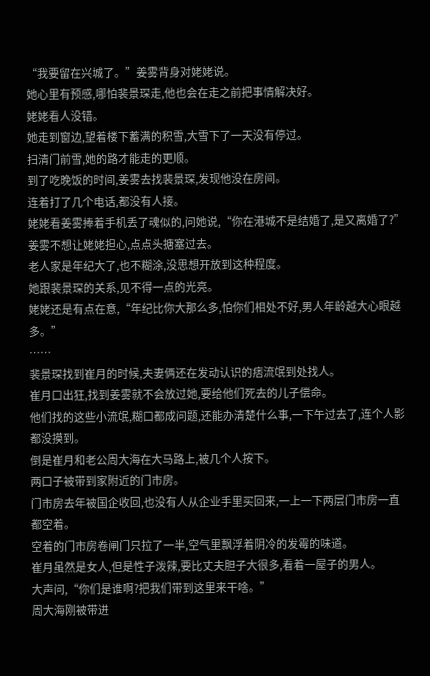“我要留在兴城了。”姜雾背身对姥姥说。
她心里有预感,哪怕裴景琛走,他也会在走之前把事情解决好。
姥姥看人没错。
她走到窗边,望着楼下蓄满的积雪,大雪下了一天没有停过。
扫清门前雪,她的路才能走的更顺。
到了吃晚饭的时间,姜雾去找裴景琛,发现他没在房间。
连着打了几个电话,都没有人接。
姥姥看姜雾捧着手机丢了魂似的,问她说,“你在港城不是结婚了,是又离婚了?”
姜雾不想让姥姥担心,点点头搪塞过去。
老人家是年纪大了,也不糊涂,没思想开放到这种程度。
她跟裴景琛的关系,见不得一点的光亮。
姥姥还是有点在意,“年纪比你大那么多,怕你们相处不好,男人年龄越大心眼越多。”
……
裴景琛找到崔月的时候,夫妻俩还在发动认识的痞流氓到处找人。
崔月口出狂,找到姜雾就不会放过她,要给他们死去的儿子偿命。
他们找的这些小流氓,糊口都成问题,还能办清楚什么事,一下午过去了,连个人影都没摸到。
倒是崔月和老公周大海在大马路上,被几个人按下。
两口子被带到家附近的门市房。
门市房去年被国企收回,也没有人从企业手里买回来,一上一下两层门市房一直都空着。
空着的门市房卷闸门只拉了一半,空气里飘浮着阴冷的发霉的味道。
崔月虽然是女人,但是性子泼辣,要比丈夫胆子大很多,看着一屋子的男人。
大声问,“你们是谁啊?把我们带到这里来干啥。”
周大海刚被带进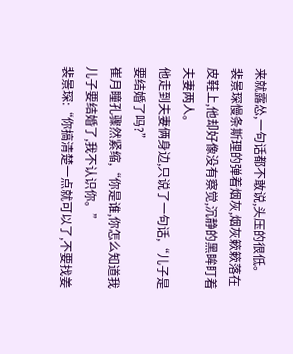来就露怂,一句话都不敢说,头压的很低。
裴景琛慢条斯理的弹着烟灰,烟灰簌簌落在皮鞋上,他却好像没有察觉,沉静的黑眸盯着夫妻两人。
他走到夫妻俩身边,只说了一句话,“儿子是要结婚了吗?”
崔月瞳孔骤然紧缩,“你是谁,你怎么知道我儿子要结婚了,我不认识你。”
裴景琛:“你搞清楚一点就可以了,不要找姜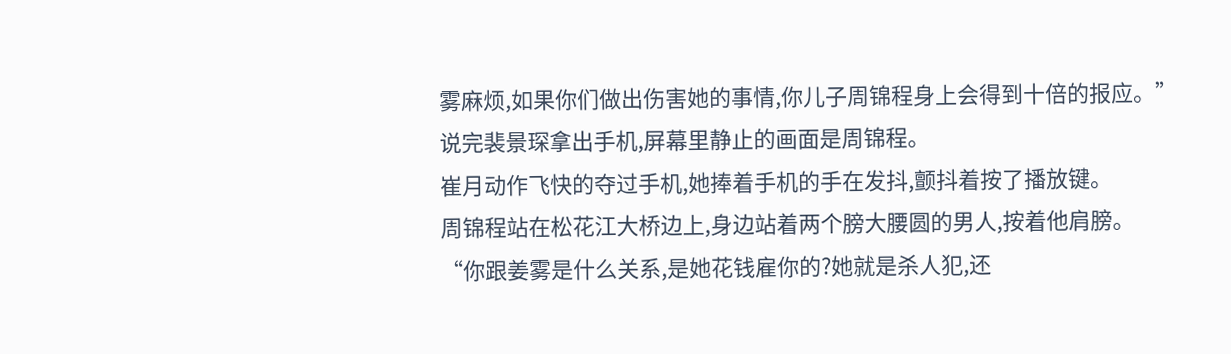雾麻烦,如果你们做出伤害她的事情,你儿子周锦程身上会得到十倍的报应。”
说完裴景琛拿出手机,屏幕里静止的画面是周锦程。
崔月动作飞快的夺过手机,她捧着手机的手在发抖,颤抖着按了播放键。
周锦程站在松花江大桥边上,身边站着两个膀大腰圆的男人,按着他肩膀。
“你跟姜雾是什么关系,是她花钱雇你的?她就是杀人犯,还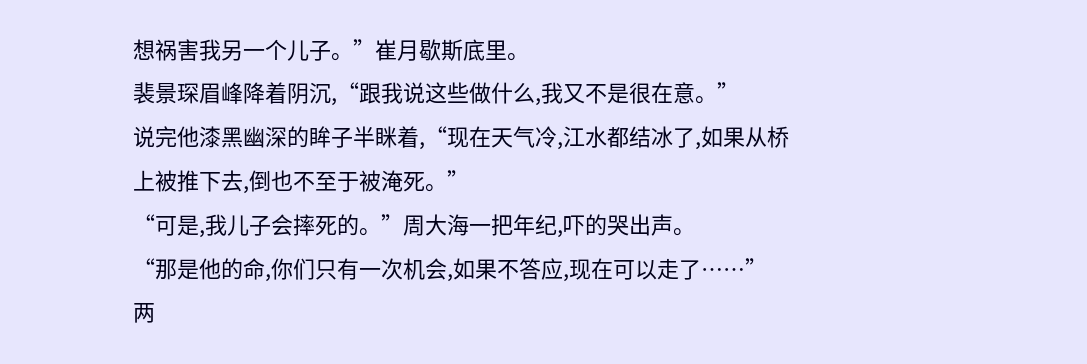想祸害我另一个儿子。”崔月歇斯底里。
裴景琛眉峰降着阴沉,“跟我说这些做什么,我又不是很在意。”
说完他漆黑幽深的眸子半眯着,“现在天气冷,江水都结冰了,如果从桥上被推下去,倒也不至于被淹死。”
“可是,我儿子会摔死的。”周大海一把年纪,吓的哭出声。
“那是他的命,你们只有一次机会,如果不答应,现在可以走了……”
两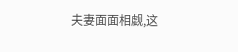夫妻面面相觑,这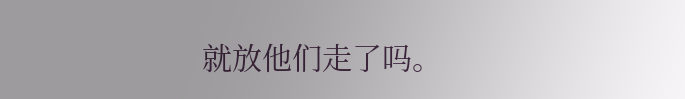就放他们走了吗。